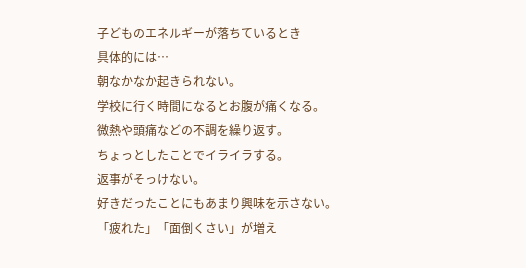子どものエネルギーが落ちているとき
具体的には…
朝なかなか起きられない。
学校に行く時間になるとお腹が痛くなる。
微熱や頭痛などの不調を繰り返す。
ちょっとしたことでイライラする。
返事がそっけない。
好きだったことにもあまり興味を示さない。
「疲れた」「面倒くさい」が増え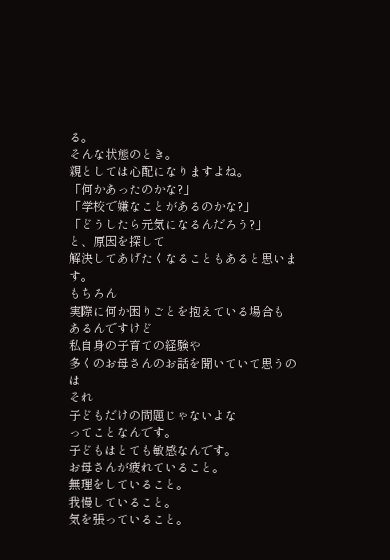る。
そんな状態のとき。
親としては心配になりますよね。
「何かあったのかな?」
「学校で嫌なことがあるのかな?」
「どうしたら元気になるんだろう?」
と、原因を探して
解決してあげたくなることもあると思います。
もちろん
実際に何か困りごとを抱えている場合も
あるんですけど
私自身の子育ての経験や
多くのお母さんのお話を聞いていて思うのは
それ
子どもだけの問題じゃないよな
ってことなんです。
子どもはとても敏感なんです。
お母さんが疲れていること。
無理をしていること。
我慢していること。
気を張っていること。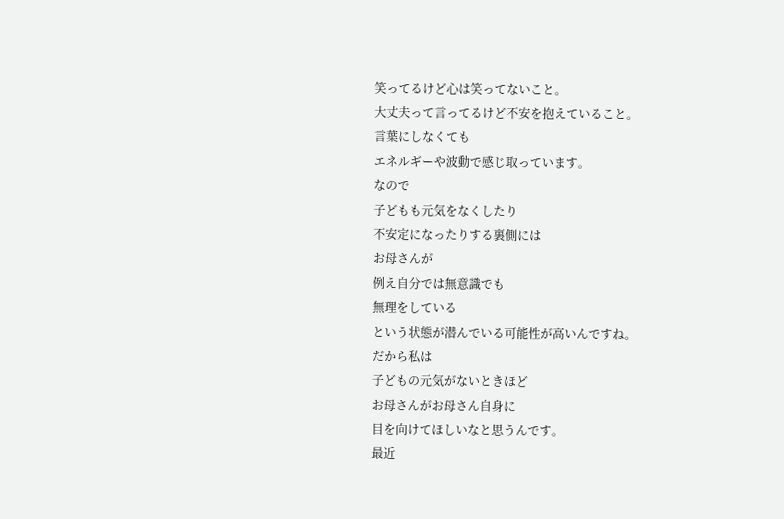笑ってるけど心は笑ってないこと。
大丈夫って言ってるけど不安を抱えていること。
言葉にしなくても
エネルギーや波動で感じ取っています。
なので
子どもも元気をなくしたり
不安定になったりする裏側には
お母さんが
例え自分では無意識でも
無理をしている
という状態が潜んでいる可能性が高いんですね。
だから私は
子どもの元気がないときほど
お母さんがお母さん自身に
目を向けてほしいなと思うんです。
最近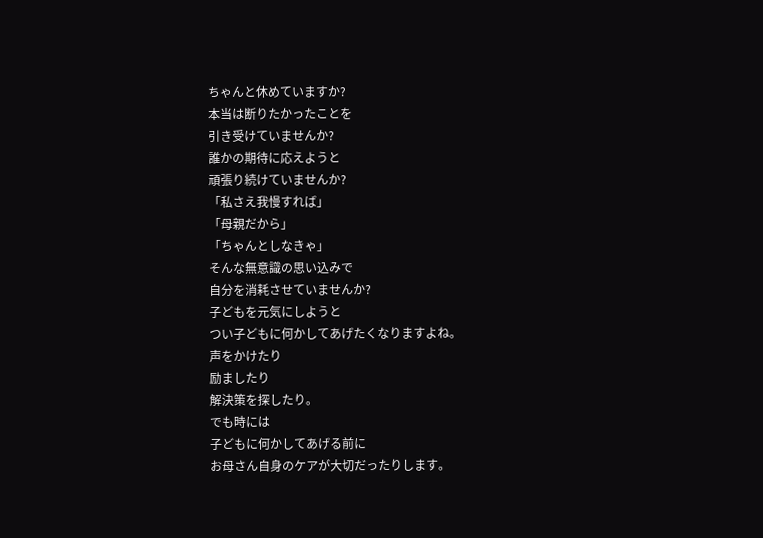ちゃんと休めていますか?
本当は断りたかったことを
引き受けていませんか?
誰かの期待に応えようと
頑張り続けていませんか?
「私さえ我慢すれば」
「母親だから」
「ちゃんとしなきゃ」
そんな無意識の思い込みで
自分を消耗させていませんか?
子どもを元気にしようと
つい子どもに何かしてあげたくなりますよね。
声をかけたり
励ましたり
解決策を探したり。
でも時には
子どもに何かしてあげる前に
お母さん自身のケアが大切だったりします。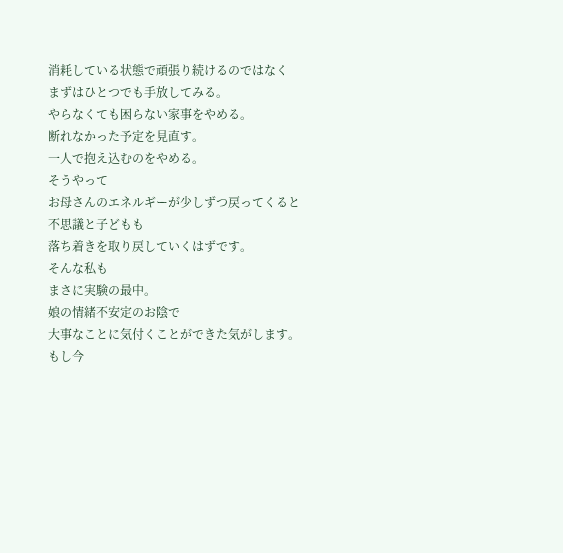消耗している状態で頑張り続けるのではなく
まずはひとつでも手放してみる。
やらなくても困らない家事をやめる。
断れなかった予定を見直す。
一人で抱え込むのをやめる。
そうやって
お母さんのエネルギーが少しずつ戻ってくると
不思議と子どもも
落ち着きを取り戻していくはずです。
そんな私も
まさに実験の最中。
娘の情緒不安定のお陰で
大事なことに気付くことができた気がします。
もし今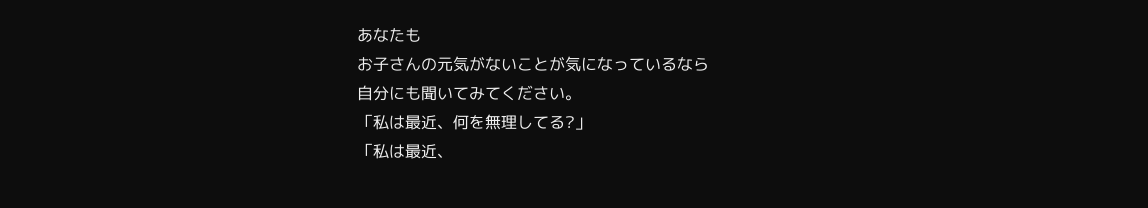あなたも
お子さんの元気がないことが気になっているなら
自分にも聞いてみてください。
「私は最近、何を無理してる?」
「私は最近、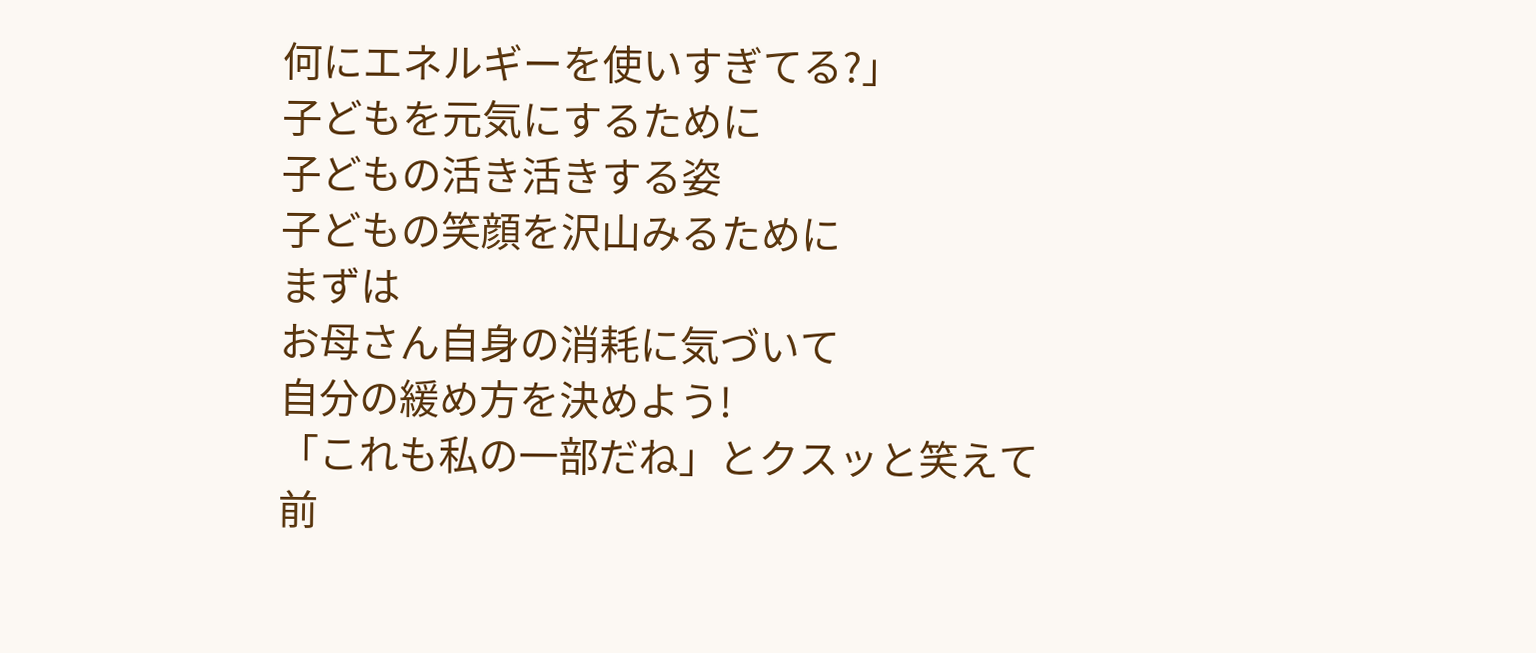何にエネルギーを使いすぎてる?」
子どもを元気にするために
子どもの活き活きする姿
子どもの笑顔を沢山みるために
まずは
お母さん自身の消耗に気づいて
自分の緩め方を決めよう!
「これも私の一部だね」とクスッと笑えて前